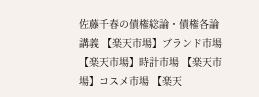佐藤千春の債権総論・債権各論講義 【楽天市場】ブランド市場 【楽天市場】時計市場 【楽天市場】コスメ市場 【楽天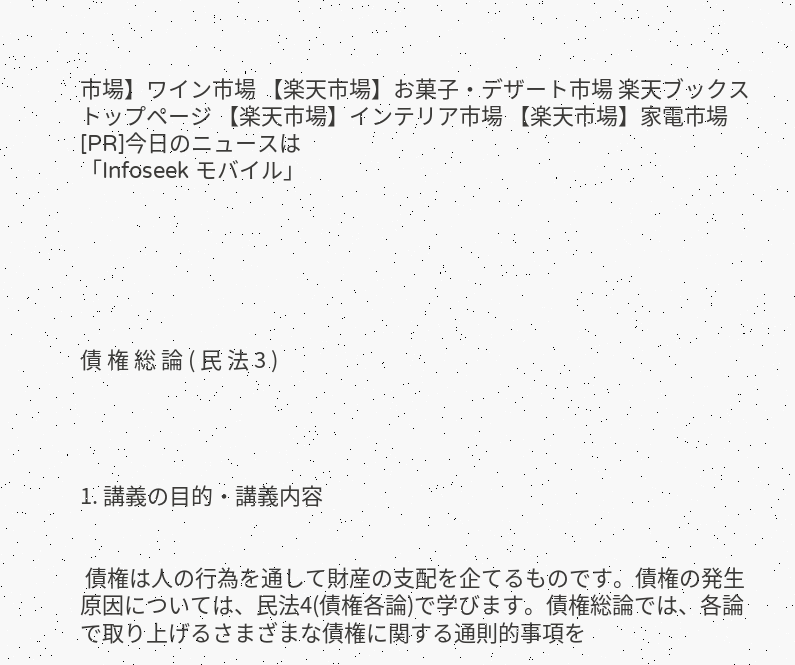市場】ワイン市場 【楽天市場】お菓子・デザート市場 楽天ブックストップページ 【楽天市場】インテリア市場 【楽天市場】家電市場
[PR]今日のニュースは
「Infoseek モバイル」






債 権 総 論 ( 民 法 3 )




1. 講義の目的・講義内容


 債権は人の行為を通して財産の支配を企てるものです。債権の発生原因については、民法4(債権各論)で学びます。債権総論では、各論で取り上げるさまざまな債権に関する通則的事項を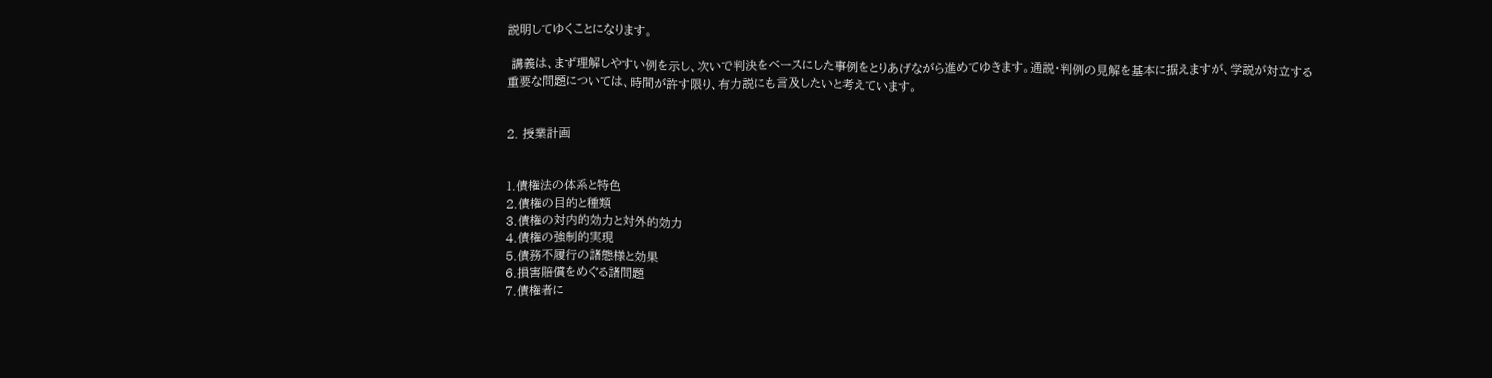説明してゆくことになります。

 講義は、まず理解しやすい例を示し、次いで判決をベースにした事例をとりあげながら進めてゆきます。通説・判例の見解を基本に据えますが、学説が対立する重要な問題については、時間が許す限り、有力説にも言及したいと考えています。


2. 授業計画


1.債権法の体系と特色
2.債権の目的と種類
3.債権の対内的効力と対外的効力
4.債権の強制的実現
5.債務不履行の諸態様と効果
6.損害賠償をめぐる諸問題
7.債権者に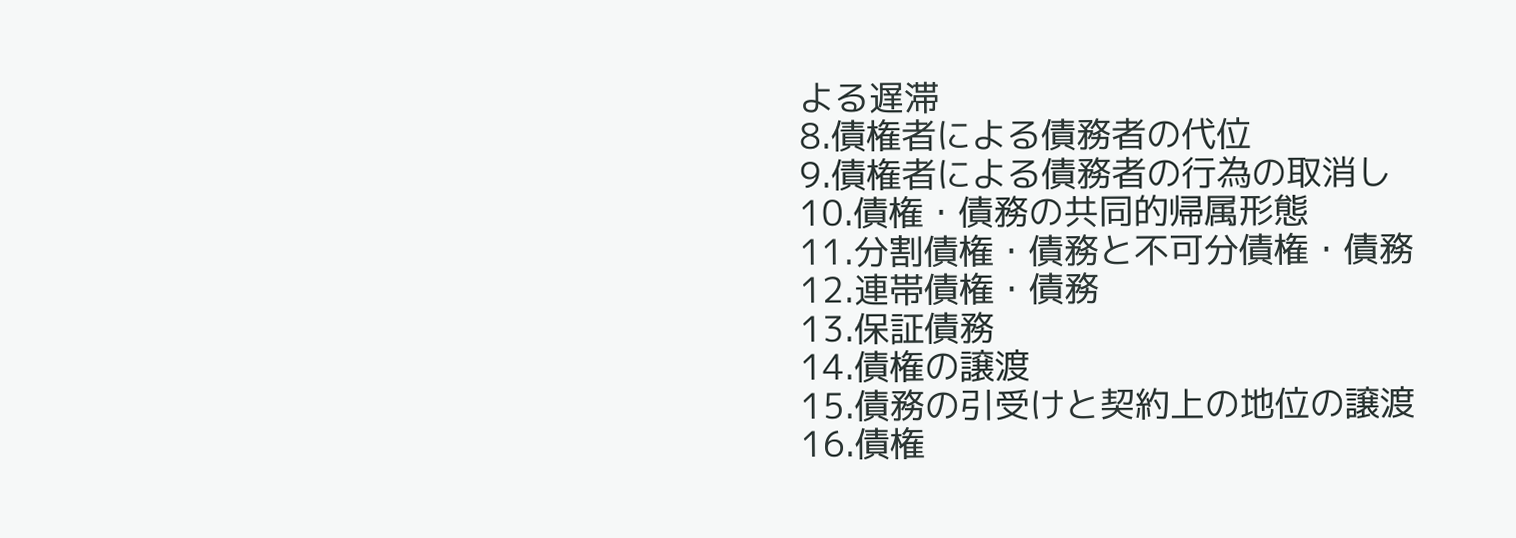よる遅滞
8.債権者による債務者の代位
9.債権者による債務者の行為の取消し
10.債権・債務の共同的帰属形態
11.分割債権・債務と不可分債権・債務
12.連帯債権・債務
13.保証債務
14.債権の譲渡
15.債務の引受けと契約上の地位の譲渡
16.債権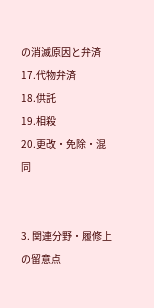の消滅原因と弁済
17.代物弁済
18.供託
19.相殺
20.更改・免除・混同


3. 関連分野・履修上の留意点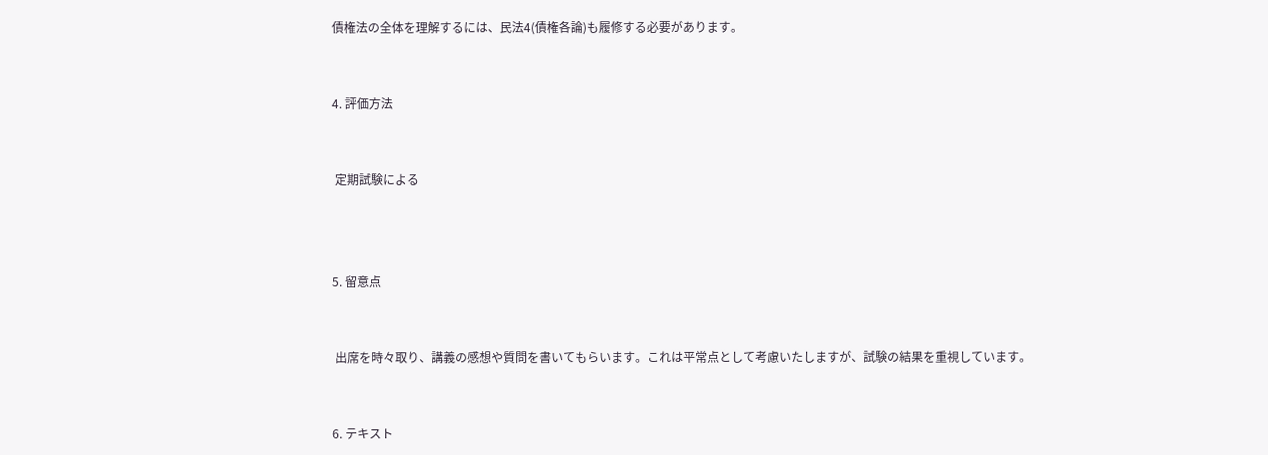債権法の全体を理解するには、民法4(債権各論)も履修する必要があります。


4. 評価方法


 定期試験による



5. 留意点


 出席を時々取り、講義の感想や質問を書いてもらいます。これは平常点として考慮いたしますが、試験の結果を重視しています。


6. テキスト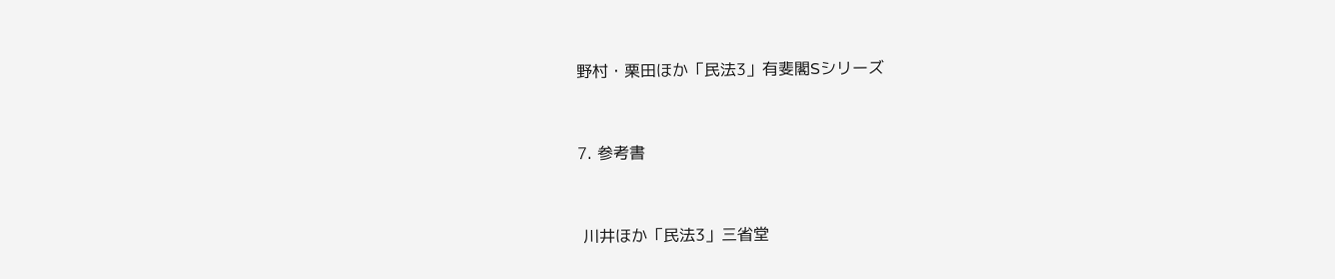野村・栗田ほか「民法3」有斐閣Sシリーズ


7. 参考書


 川井ほか「民法3」三省堂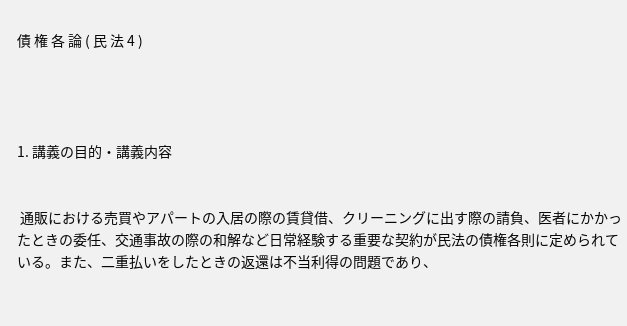債 権 各 論 ( 民 法 4 )




1. 講義の目的・講義内容


 通販における売買やアパートの入居の際の賃貸借、クリーニングに出す際の請負、医者にかかったときの委任、交通事故の際の和解など日常経験する重要な契約が民法の債権各則に定められている。また、二重払いをしたときの返還は不当利得の問題であり、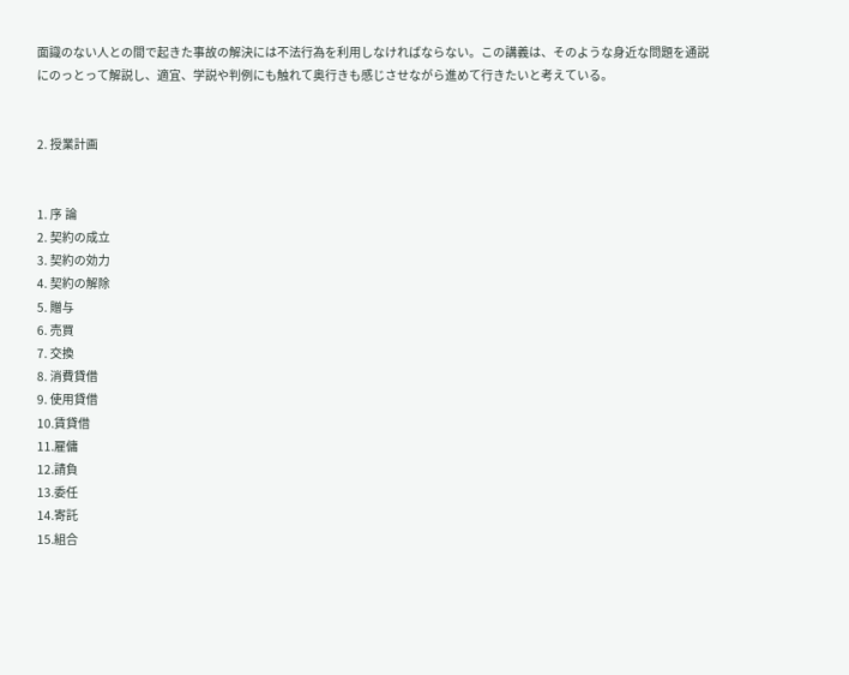面識のない人との間で起きた事故の解決には不法行為を利用しなければならない。この講義は、そのような身近な問題を通説にのっとって解説し、適宜、学説や判例にも触れて奥行きも感じさせながら進めて行きたいと考えている。


2. 授業計画


1. 序 論
2. 契約の成立
3. 契約の効力
4. 契約の解除
5. 贈与
6. 売買
7. 交換
8. 消費貸借
9. 使用貸借
10.賃貸借
11.雇傭
12.請負
13.委任
14.寄託
15.組合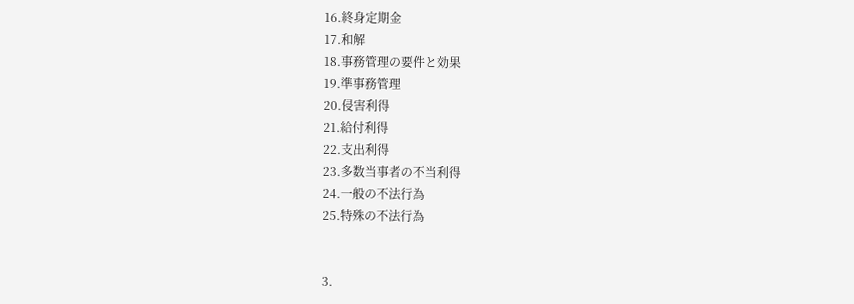16.終身定期金
17.和解
18.事務管理の要件と効果
19.準事務管理
20.侵害利得
21.給付利得
22.支出利得
23.多数当事者の不当利得
24.一般の不法行為
25.特殊の不法行為


3.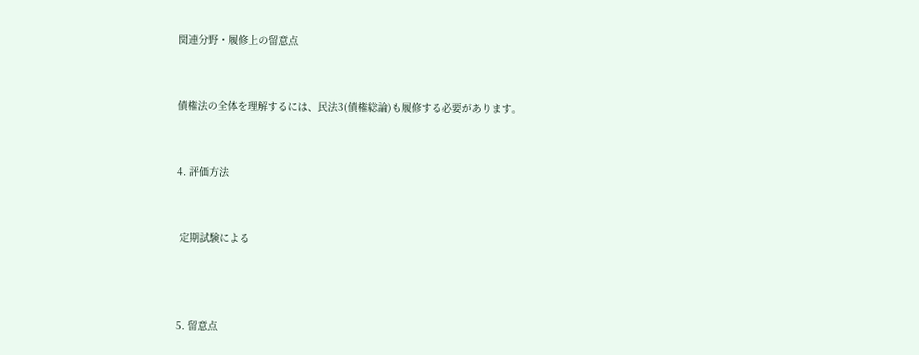関連分野・履修上の留意点


債権法の全体を理解するには、民法3(債権総論)も履修する必要があります。


4. 評価方法


 定期試験による



5. 留意点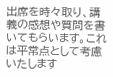出席を時々取り、講義の感想や質問を書いてもらいます。これは平常点として考慮いたします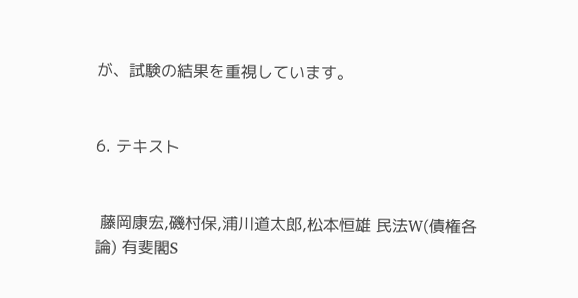が、試験の結果を重視しています。


6. テキスト


 藤岡康宏,磯村保,浦川道太郎,松本恒雄 民法W(債権各論) 有斐閣S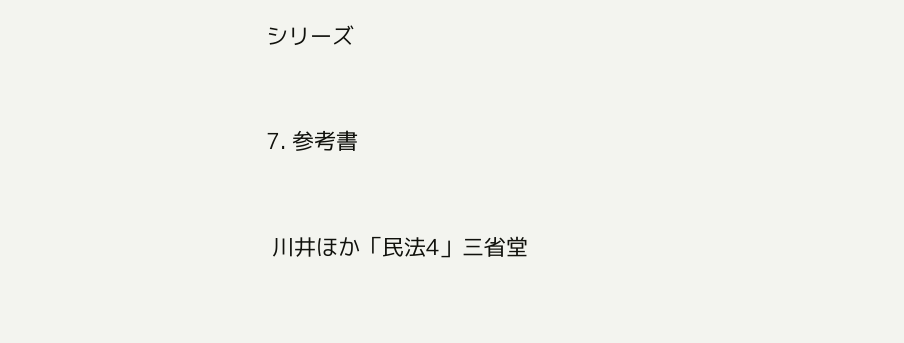シリーズ


7. 参考書


 川井ほか「民法4」三省堂